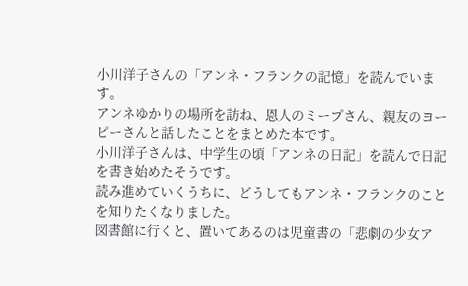小川洋子さんの「アンネ・フランクの記憶」を読んでいます。
アンネゆかりの場所を訪ね、恩人のミープさん、親友のヨーピーさんと話したことをまとめた本です。
小川洋子さんは、中学生の頃「アンネの日記」を読んで日記を書き始めたそうです。
読み進めていくうちに、どうしてもアンネ・フランクのことを知りたくなりました。
図書館に行くと、置いてあるのは児童書の「悲劇の少女ア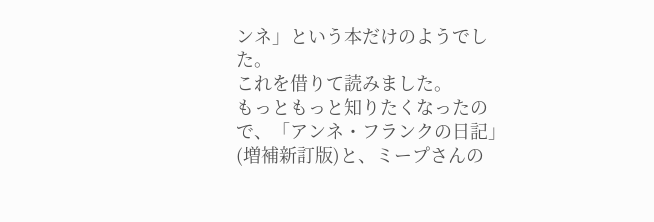ンネ」という本だけのようでした。
これを借りて読みました。
もっともっと知りたくなったので、「アンネ・フランクの日記」(増補新訂版)と、ミープさんの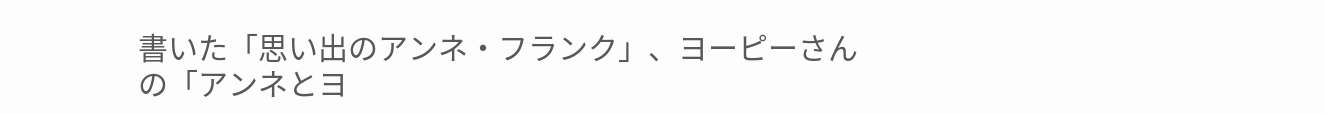書いた「思い出のアンネ・フランク」、ヨーピーさんの「アンネとヨ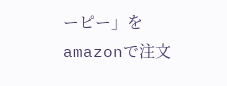ーピー」をamazonで注文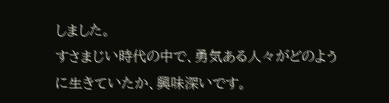しました。
すさまじい時代の中で、勇気ある人々がどのように生きていたか、興味深いです。